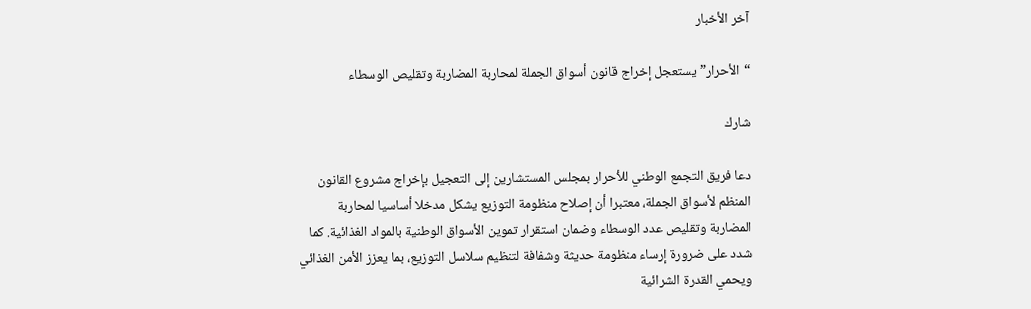آخر الأخبار

“الأحرار” يستعجل إخراج قانون أسواق الجملة لمحاربة المضاربة وتقليص الوسطاء

شارك

دعا فريق التجمع الوطني للأحرار بمجلس المستشارين إلى التعجيل بإخراج مشروع القانون المنظم لأسواق الجملة، معتبرا أن إصلاح منظومة التوزيع يشكل مدخلا أساسيا لمحاربة المضاربة وتقليص عدد الوسطاء وضمان استقرار تموين الأسواق الوطنية بالمواد الغذائية. كما شدد على ضرورة إرساء منظومة حديثة وشفافة لتنظيم سلاسل التوزيع، بما يعزز الأمن الغذائي ويحمي القدرة الشرائية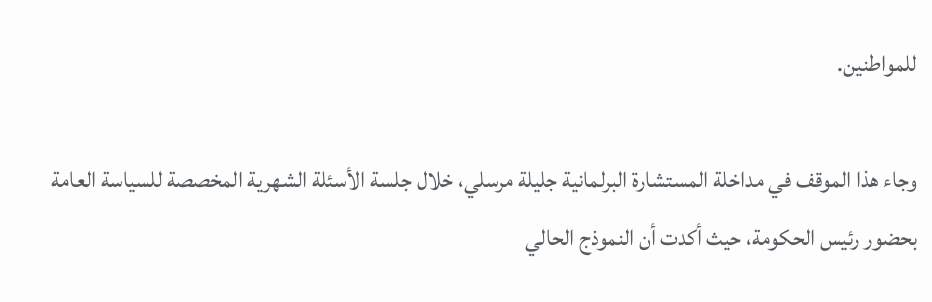للمواطنين.

وجاء هذا الموقف في مداخلة المستشارة البرلمانية جليلة مرسلي، خلال جلسة الأسئلة الشهرية المخصصة للسياسة العامة بحضور رئيس الحكومة، حيث أكدت أن النموذج الحالي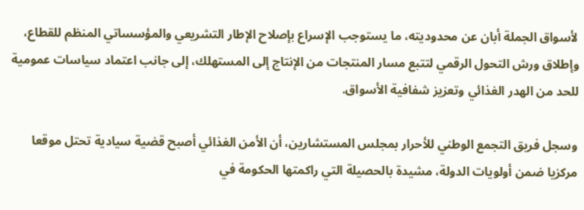لأسواق الجملة أبان عن محدوديته، ما يستوجب الإسراع بإصلاح الإطار التشريعي والمؤسساتي المنظم للقطاع، وإطلاق ورش التحول الرقمي لتتبع مسار المنتجات من الإنتاج إلى المستهلك، إلى جانب اعتماد سياسات عمومية للحد من الهدر الغذائي وتعزيز شفافية الأسواق.

وسجل فريق التجمع الوطني للأحرار بمجلس المستشارين، أن الأمن الغذائي أصبح قضية سيادية تحتل موقعا مركزيا ضمن أولويات الدولة، مشيدة بالحصيلة التي راكمتها الحكومة في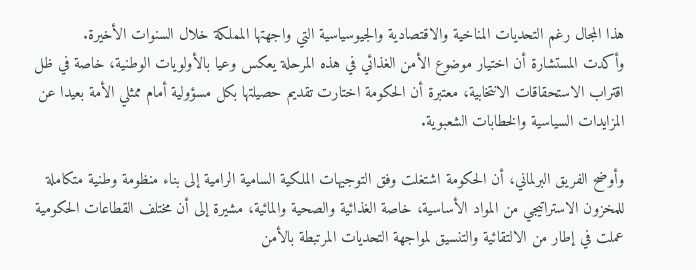هذا المجال رغم التحديات المناخية والاقتصادية والجيوسياسية التي واجهتها المملكة خلال السنوات الأخيرة.
وأكدت المستشارة أن اختيار موضوع الأمن الغذائي في هذه المرحلة يعكس وعيا بالأولويات الوطنية، خاصة في ظل اقتراب الاستحقاقات الانتخابية، معتبرة أن الحكومة اختارت تقديم حصيلتها بكل مسؤولية أمام ممثلي الأمة بعيدا عن المزايدات السياسية والخطابات الشعبوية.

وأوضح الفريق البرلماني، أن الحكومة اشتغلت وفق التوجيهات الملكية السامية الرامية إلى بناء منظومة وطنية متكاملة للمخزون الاستراتيجي من المواد الأساسية، خاصة الغذائية والصحية والمائية، مشيرة إلى أن مختلف القطاعات الحكومية عملت في إطار من الالتقائية والتنسيق لمواجهة التحديات المرتبطة بالأمن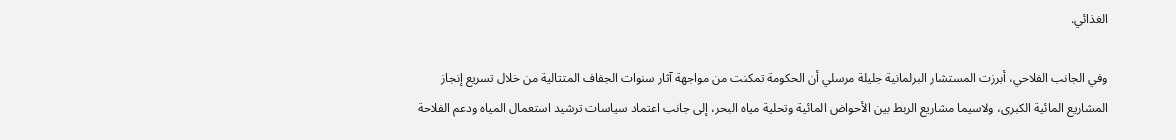الغذائي.

وفي الجانب الفلاحي، أبرزت المستشار البرلمانية جليلة مرسلي أن الحكومة تمكنت من مواجهة آثار سنوات الجفاف المتتالية من خلال تسريع إنجاز المشاريع المائية الكبرى، ولاسيما مشاريع الربط بين الأحواض المائية وتحلية مياه البحر، إلى جانب اعتماد سياسات ترشيد استعمال المياه ودعم الفلاحة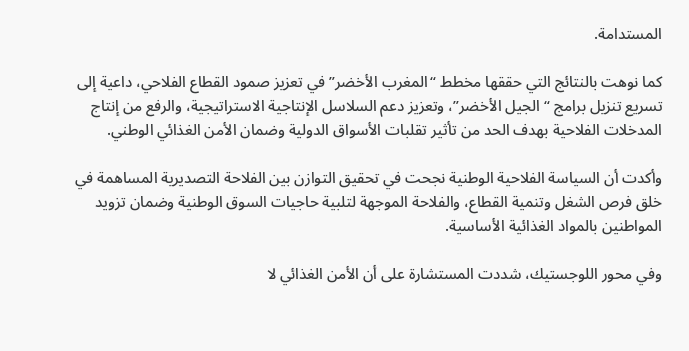المستدامة.

كما نوهت بالنتائج التي حققها مخطط “المغرب الأخضر” في تعزيز صمود القطاع الفلاحي، داعية إلى تسريع تنزيل برامج “الجيل الأخضر”، وتعزيز دعم السلاسل الإنتاجية الاستراتيجية، والرفع من إنتاج المدخلات الفلاحية بهدف الحد من تأثير تقلبات الأسواق الدولية وضمان الأمن الغذائي الوطني.

وأكدت أن السياسة الفلاحية الوطنية نجحت في تحقيق التوازن بين الفلاحة التصديرية المساهمة في خلق فرص الشغل وتنمية القطاع، والفلاحة الموجهة لتلبية حاجيات السوق الوطنية وضمان تزويد المواطنين بالمواد الغذائية الأساسية.

وفي محور اللوجستيك، شددت المستشارة على أن الأمن الغذائي لا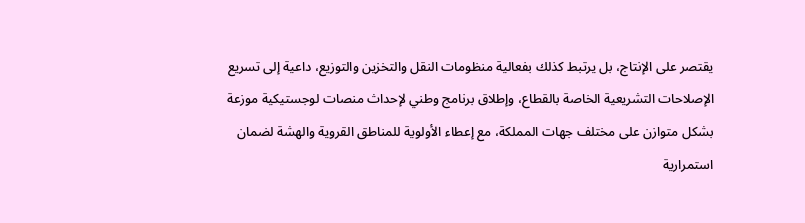يقتصر على الإنتاج، بل يرتبط كذلك بفعالية منظومات النقل والتخزين والتوزيع، داعية إلى تسريع الإصلاحات التشريعية الخاصة بالقطاع، وإطلاق برنامج وطني لإحداث منصات لوجستيكية موزعة بشكل متوازن على مختلف جهات المملكة، مع إعطاء الأولوية للمناطق القروية والهشة لضمان استمرارية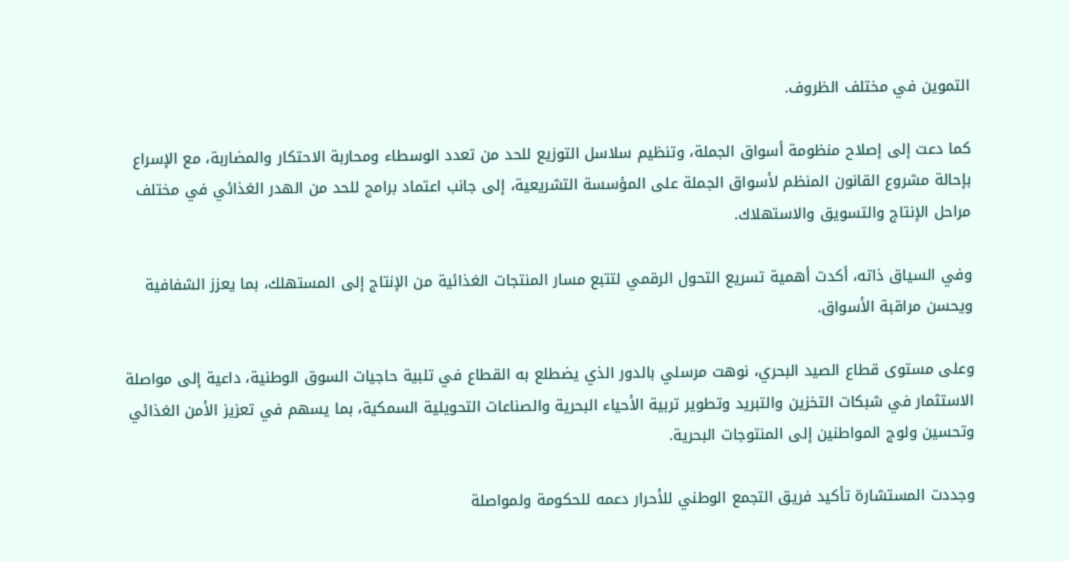التموين في مختلف الظروف.

كما دعت إلى إصلاح منظومة أسواق الجملة، وتنظيم سلاسل التوزيع للحد من تعدد الوسطاء ومحاربة الاحتكار والمضاربة، مع الإسراع بإحالة مشروع القانون المنظم لأسواق الجملة على المؤسسة التشريعية، إلى جانب اعتماد برامج للحد من الهدر الغذائي في مختلف مراحل الإنتاج والتسويق والاستهلاك.

وفي السياق ذاته، أكدت أهمية تسريع التحول الرقمي لتتبع مسار المنتجات الغذائية من الإنتاج إلى المستهلك، بما يعزز الشفافية ويحسن مراقبة الأسواق.

وعلى مستوى قطاع الصيد البحري، نوهت مرسلي بالدور الذي يضطلع به القطاع في تلبية حاجيات السوق الوطنية، داعية إلى مواصلة الاستثمار في شبكات التخزين والتبريد وتطوير تربية الأحياء البحرية والصناعات التحويلية السمكية، بما يسهم في تعزيز الأمن الغذائي وتحسين ولوج المواطنين إلى المنتوجات البحرية.

وجددت المستشارة تأكيد فريق التجمع الوطني للأحرار دعمه للحكومة ولمواصلة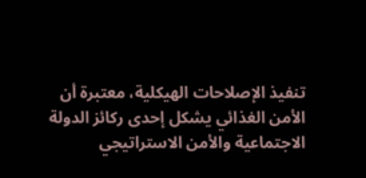تنفيذ الإصلاحات الهيكلية، معتبرة أن الأمن الغذائي يشكل إحدى ركائز الدولة الاجتماعية والأمن الاستراتيجي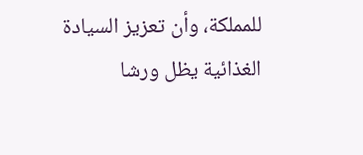للمملكة، وأن تعزيز السيادة الغذائية يظل ورشا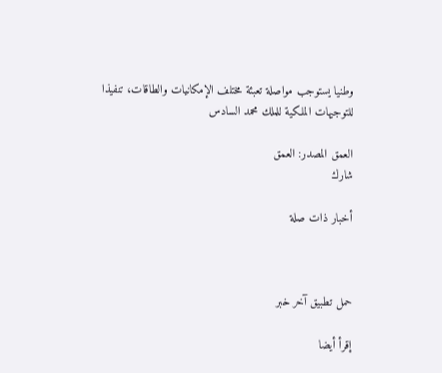وطنيا يستوجب مواصلة تعبئة مختلف الإمكانيات والطاقات، تنفيذا للتوجيهات الملكية للملك محمد السادس

العمق المصدر: العمق
شارك

أخبار ذات صلة



حمل تطبيق آخر خبر

إقرأ أيضا